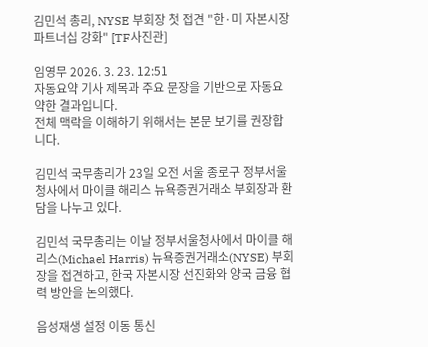김민석 총리, NYSE 부회장 첫 접견 "한·미 자본시장 파트너십 강화" [TF사진관]

임영무 2026. 3. 23. 12:51
자동요약 기사 제목과 주요 문장을 기반으로 자동요약한 결과입니다.
전체 맥락을 이해하기 위해서는 본문 보기를 권장합니다.

김민석 국무총리가 23일 오전 서울 종로구 정부서울청사에서 마이클 해리스 뉴욕증권거래소 부회장과 환담을 나누고 있다.

김민석 국무총리는 이날 정부서울청사에서 마이클 해리스(Michael Harris) 뉴욕증권거래소(NYSE) 부회장을 접견하고, 한국 자본시장 선진화와 양국 금융 협력 방안을 논의했다.

음성재생 설정 이동 통신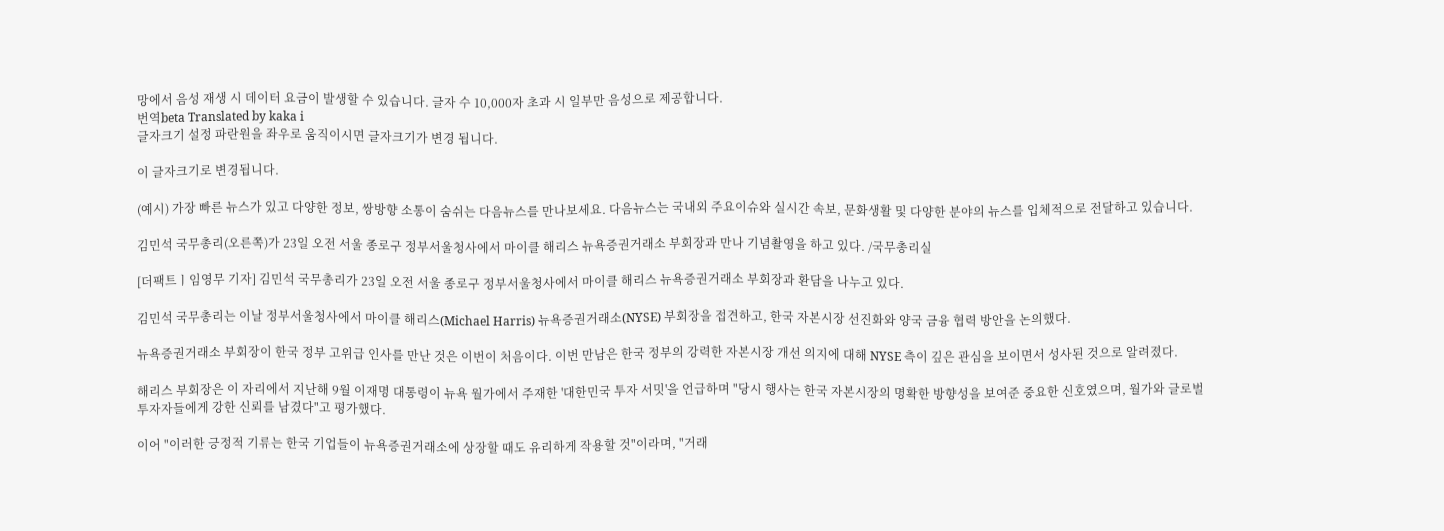망에서 음성 재생 시 데이터 요금이 발생할 수 있습니다. 글자 수 10,000자 초과 시 일부만 음성으로 제공합니다.
번역beta Translated by kaka i
글자크기 설정 파란원을 좌우로 움직이시면 글자크기가 변경 됩니다.

이 글자크기로 변경됩니다.

(예시) 가장 빠른 뉴스가 있고 다양한 정보, 쌍방향 소통이 숨쉬는 다음뉴스를 만나보세요. 다음뉴스는 국내외 주요이슈와 실시간 속보, 문화생활 및 다양한 분야의 뉴스를 입체적으로 전달하고 있습니다.

김민석 국무총리(오른쪽)가 23일 오전 서울 종로구 정부서울청사에서 마이클 해리스 뉴욕증권거래소 부회장과 만나 기념촬영을 하고 있다. /국무총리실

[더팩트ㅣ임영무 기자] 김민석 국무총리가 23일 오전 서울 종로구 정부서울청사에서 마이클 해리스 뉴욕증권거래소 부회장과 환담을 나누고 있다.

김민석 국무총리는 이날 정부서울청사에서 마이클 해리스(Michael Harris) 뉴욕증권거래소(NYSE) 부회장을 접견하고, 한국 자본시장 선진화와 양국 금융 협력 방안을 논의했다.

뉴욕증권거래소 부회장이 한국 정부 고위급 인사를 만난 것은 이번이 처음이다. 이번 만남은 한국 정부의 강력한 자본시장 개선 의지에 대해 NYSE 측이 깊은 관심을 보이면서 성사된 것으로 알려졌다.

해리스 부회장은 이 자리에서 지난해 9월 이재명 대통령이 뉴욕 월가에서 주재한 '대한민국 투자 서밋'을 언급하며 "당시 행사는 한국 자본시장의 명확한 방향성을 보여준 중요한 신호였으며, 월가와 글로벌 투자자들에게 강한 신뢰를 남겼다"고 평가했다.

이어 "이러한 긍정적 기류는 한국 기업들이 뉴욕증권거래소에 상장할 때도 유리하게 작용할 것"이라며, "거래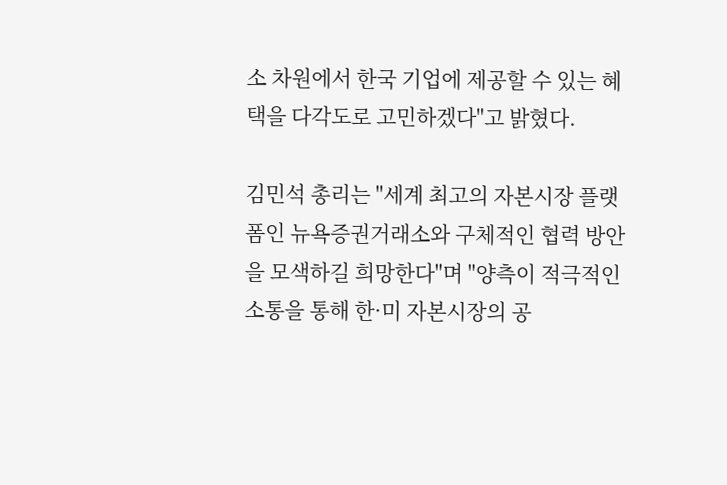소 차원에서 한국 기업에 제공할 수 있는 혜택을 다각도로 고민하겠다"고 밝혔다.

김민석 총리는 "세계 최고의 자본시장 플랫폼인 뉴욕증권거래소와 구체적인 협력 방안을 모색하길 희망한다"며 "양측이 적극적인 소통을 통해 한·미 자본시장의 공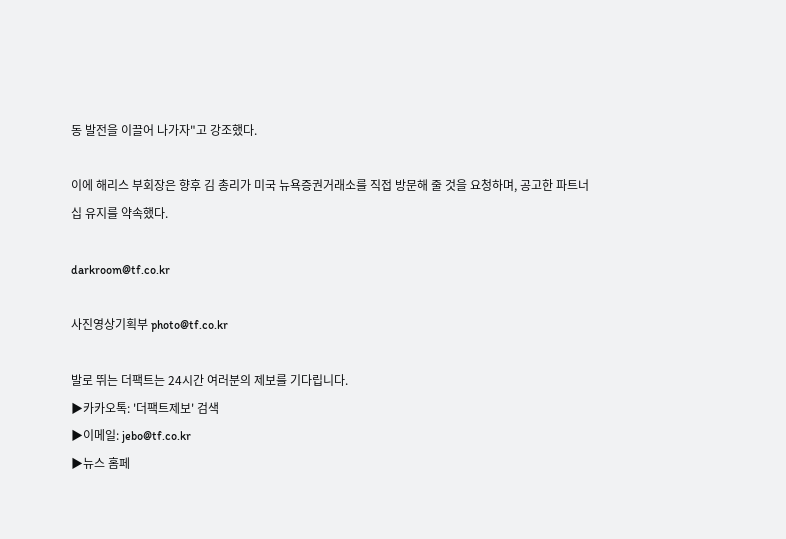동 발전을 이끌어 나가자"고 강조했다.

이에 해리스 부회장은 향후 김 총리가 미국 뉴욕증권거래소를 직접 방문해 줄 것을 요청하며, 공고한 파트너십 유지를 약속했다.

darkroom@tf.co.kr

사진영상기획부 photo@tf.co.kr

발로 뛰는 더팩트는 24시간 여러분의 제보를 기다립니다.
▶카카오톡: '더팩트제보' 검색
▶이메일: jebo@tf.co.kr
▶뉴스 홈페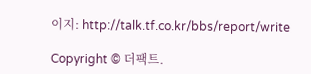이지: http://talk.tf.co.kr/bbs/report/write

Copyright © 더팩트.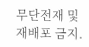무단전재 및 재배포 금지.